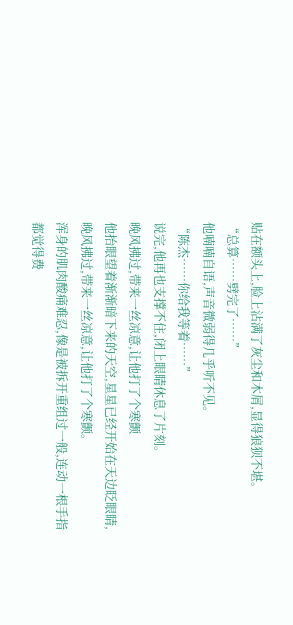贴在额头上,脸上沾满了灰尘和木屑,显得狼狈不堪。
“总算……劈完了……”
他喃喃自语,声音微弱得几乎听不见。
“陈杰……你给我等着……”
说完,他再也支撑不住,闭上眼睛休息了片刻。
晚风拂过,带来一丝凉意,让他打了个寒颤
他抬眼望着渐渐暗下来的天空,星星已经开始在天边眨眼睛,晚风拂过,带来一丝凉意,让他打了个寒颤。
浑身的肌肉酸痛难忍,像是被拆开重组过一般,连动一根手指都觉得费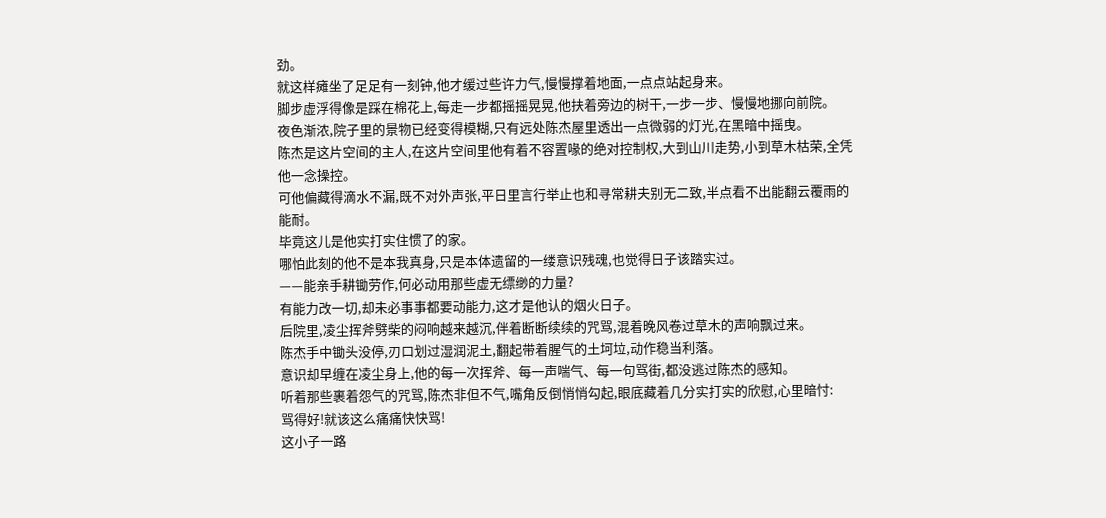劲。
就这样瘫坐了足足有一刻钟,他才缓过些许力气,慢慢撑着地面,一点点站起身来。
脚步虚浮得像是踩在棉花上,每走一步都摇摇晃晃,他扶着旁边的树干,一步一步、慢慢地挪向前院。
夜色渐浓,院子里的景物已经变得模糊,只有远处陈杰屋里透出一点微弱的灯光,在黑暗中摇曳。
陈杰是这片空间的主人,在这片空间里他有着不容置喙的绝对控制权,大到山川走势,小到草木枯荣,全凭他一念操控。
可他偏藏得滴水不漏,既不对外声张,平日里言行举止也和寻常耕夫别无二致,半点看不出能翻云覆雨的能耐。
毕竟这儿是他实打实住惯了的家。
哪怕此刻的他不是本我真身,只是本体遗留的一缕意识残魂,也觉得日子该踏实过。
——能亲手耕锄劳作,何必动用那些虚无缥缈的力量?
有能力改一切,却未必事事都要动能力,这才是他认的烟火日子。
后院里,凌尘挥斧劈柴的闷响越来越沉,伴着断断续续的咒骂,混着晚风卷过草木的声响飘过来。
陈杰手中锄头没停,刃口划过湿润泥土,翻起带着腥气的土坷垃,动作稳当利落。
意识却早缠在凌尘身上,他的每一次挥斧、每一声喘气、每一句骂街,都没逃过陈杰的感知。
听着那些裹着怨气的咒骂,陈杰非但不气,嘴角反倒悄悄勾起,眼底藏着几分实打实的欣慰,心里暗忖:
骂得好!就该这么痛痛快快骂!
这小子一路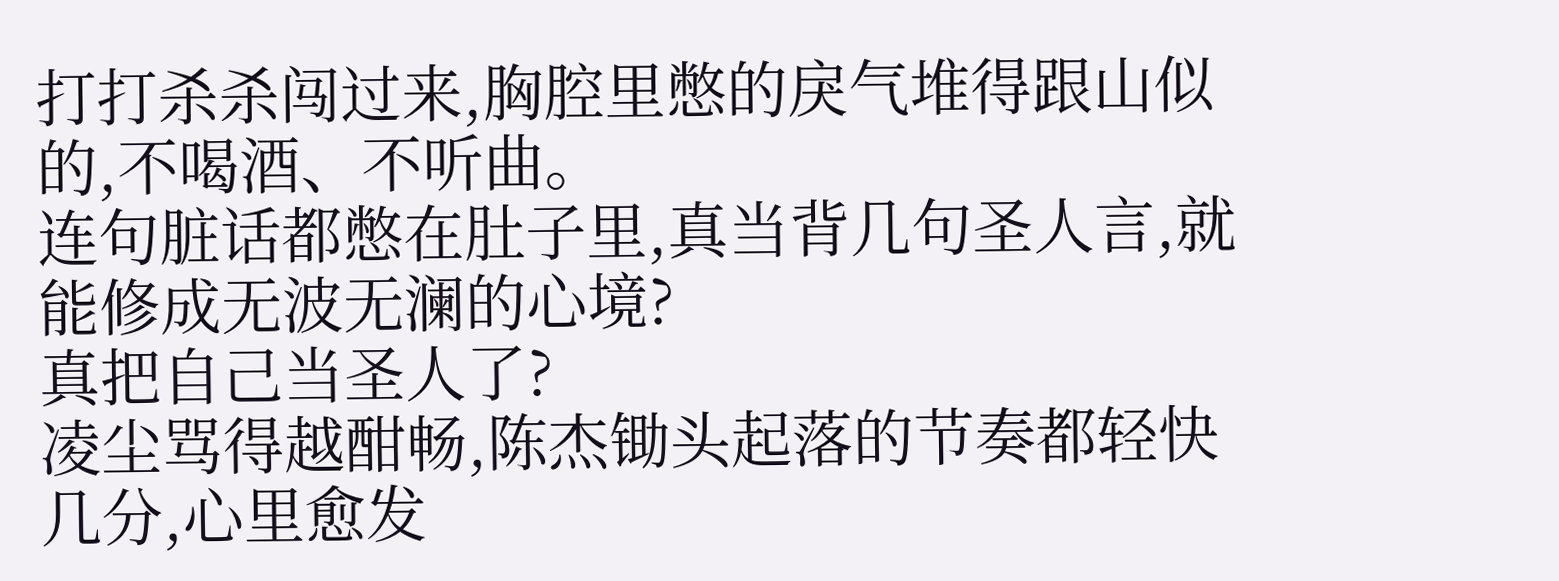打打杀杀闯过来,胸腔里憋的戾气堆得跟山似的,不喝酒、不听曲。
连句脏话都憋在肚子里,真当背几句圣人言,就能修成无波无澜的心境?
真把自己当圣人了?
凌尘骂得越酣畅,陈杰锄头起落的节奏都轻快几分,心里愈发